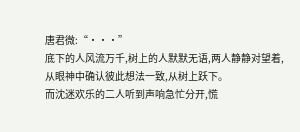唐君微:“···”
底下的人风流万千,树上的人默默无语,两人静静对望着,从眼神中确认彼此想法一致,从树上跃下。
而沈迷欢乐的二人听到声响急忙分开,慌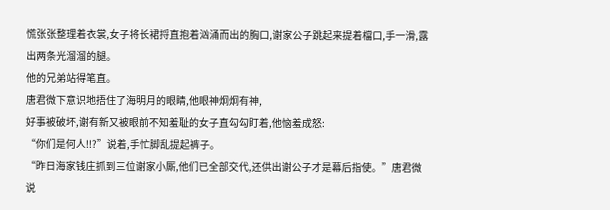慌张张整理着衣裳,女子将长裙捋直抱着汹涌而出的胸口,谢家公子跳起来提着檔口,手一滑,露出两条光溜溜的腿。
他的兄弟站得笔直。
唐君微下意识地捂住了海明月的眼睛,他眼神炯炯有神,
好事被破坏,谢有新又被眼前不知羞耻的女子直勾勾盯着,他恼羞成怒:
“你们是何人!!?”说着,手忙脚乱提起裤子。
“昨日海家钱庄抓到三位谢家小厮,他们已全部交代,还供出谢公子才是幕后指使。”唐君微说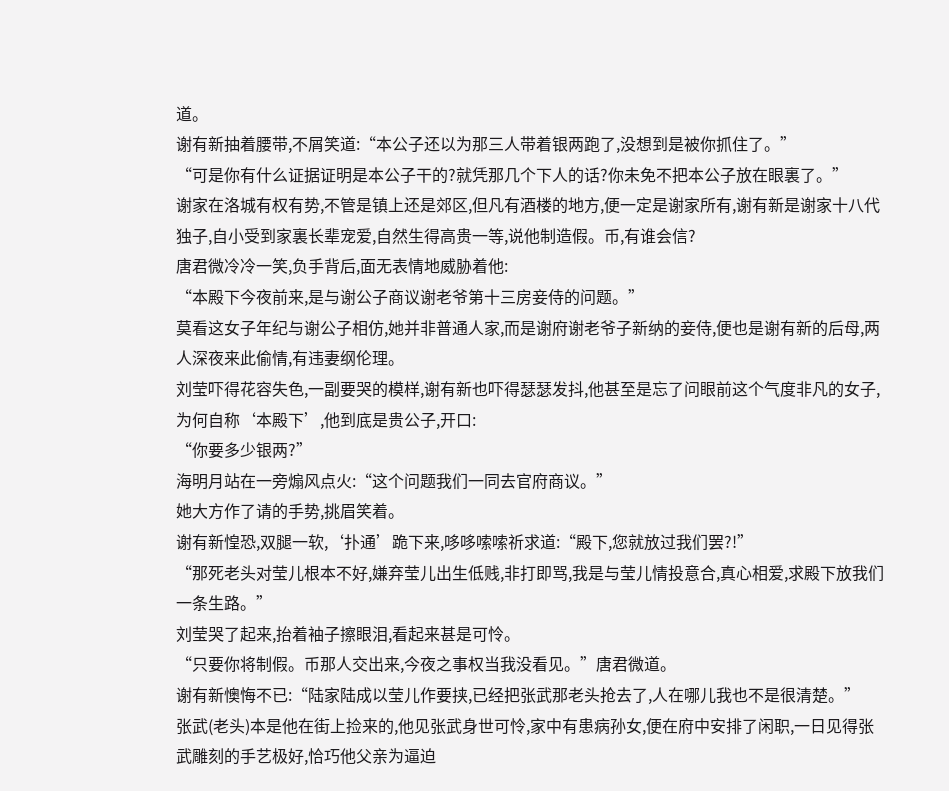道。
谢有新抽着腰带,不屑笑道:“本公子还以为那三人带着银两跑了,没想到是被你抓住了。”
“可是你有什么证据证明是本公子干的?就凭那几个下人的话?你未免不把本公子放在眼裏了。”
谢家在洛城有权有势,不管是镇上还是郊区,但凡有酒楼的地方,便一定是谢家所有,谢有新是谢家十八代独子,自小受到家裏长辈宠爱,自然生得高贵一等,说他制造假。币,有谁会信?
唐君微冷冷一笑,负手背后,面无表情地威胁着他:
“本殿下今夜前来,是与谢公子商议谢老爷第十三房妾侍的问题。”
莫看这女子年纪与谢公子相仿,她并非普通人家,而是谢府谢老爷子新纳的妾侍,便也是谢有新的后母,两人深夜来此偷情,有违妻纲伦理。
刘莹吓得花容失色,一副要哭的模样,谢有新也吓得瑟瑟发抖,他甚至是忘了问眼前这个气度非凡的女子,为何自称‘本殿下’,他到底是贵公子,开口:
“你要多少银两?”
海明月站在一旁煽风点火:“这个问题我们一同去官府商议。”
她大方作了请的手势,挑眉笑着。
谢有新惶恐,双腿一软,‘扑通’跪下来,哆哆嗦嗦祈求道:“殿下,您就放过我们罢?!”
“那死老头对莹儿根本不好,嫌弃莹儿出生低贱,非打即骂,我是与莹儿情投意合,真心相爱,求殿下放我们一条生路。”
刘莹哭了起来,抬着袖子擦眼泪,看起来甚是可怜。
“只要你将制假。币那人交出来,今夜之事权当我没看见。”唐君微道。
谢有新懊悔不已:“陆家陆成以莹儿作要挟,已经把张武那老头抢去了,人在哪儿我也不是很清楚。”
张武(老头)本是他在街上捡来的,他见张武身世可怜,家中有患病孙女,便在府中安排了闲职,一日见得张武雕刻的手艺极好,恰巧他父亲为逼迫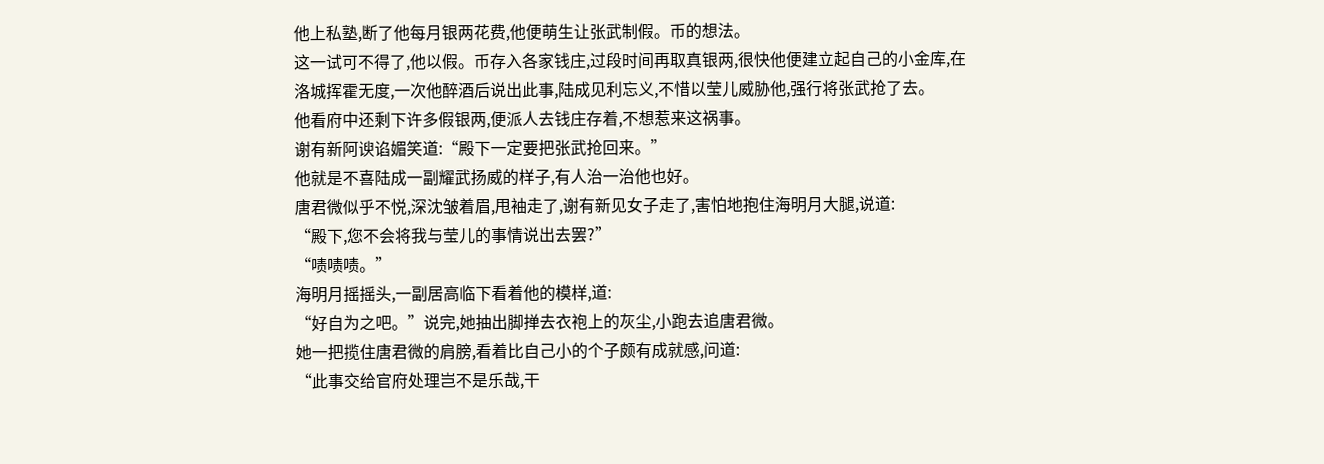他上私塾,断了他每月银两花费,他便萌生让张武制假。币的想法。
这一试可不得了,他以假。币存入各家钱庄,过段时间再取真银两,很快他便建立起自己的小金库,在洛城挥霍无度,一次他醉酒后说出此事,陆成见利忘义,不惜以莹儿威胁他,强行将张武抢了去。
他看府中还剩下许多假银两,便派人去钱庄存着,不想惹来这祸事。
谢有新阿谀谄媚笑道:“殿下一定要把张武抢回来。”
他就是不喜陆成一副耀武扬威的样子,有人治一治他也好。
唐君微似乎不悦,深沈皱着眉,甩袖走了,谢有新见女子走了,害怕地抱住海明月大腿,说道:
“殿下,您不会将我与莹儿的事情说出去罢?”
“啧啧啧。”
海明月摇摇头,一副居高临下看着他的模样,道:
“好自为之吧。”说完,她抽出脚掸去衣袍上的灰尘,小跑去追唐君微。
她一把揽住唐君微的肩膀,看着比自己小的个子颇有成就感,问道:
“此事交给官府处理岂不是乐哉,干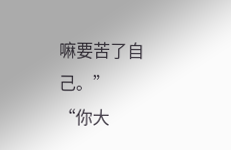嘛要苦了自己。”
“你大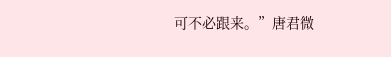可不必跟来。”唐君微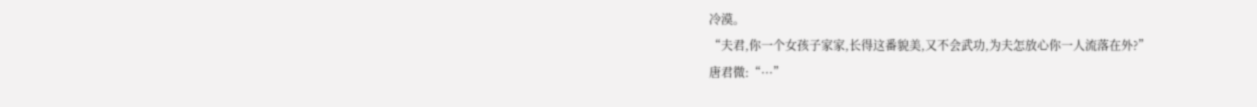冷漠。
“夫君,你一个女孩子家家,长得这番貌美,又不会武功,为夫怎放心你一人流落在外?”
唐君微:“···”